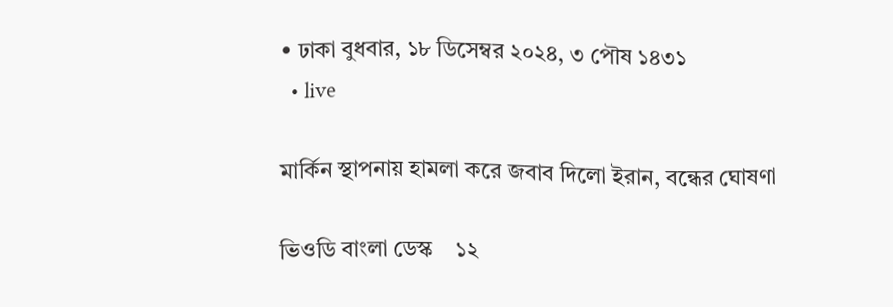• ঢাকা বুধবার, ১৮ ডিসেম্বর ২০২৪, ৩ পৌষ ১৪৩১
  • live

মার্কিন স্থাপনায় হামলা করে জবাব দিলো ইরান, বন্ধের ঘোষণা

ভিওডি বাংলা ডেস্ক    ১২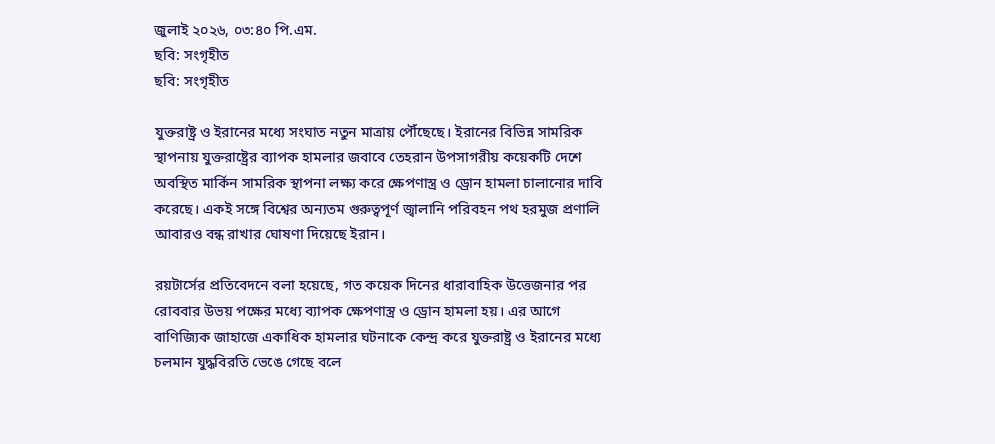জুলাই ২০২৬, ০৩:৪০ পি.এম.
ছবি: সংগৃহীত
ছবি: সংগৃহীত

যুক্তরাষ্ট্র ও ইরানের মধ্যে সংঘাত নতুন মাত্রায় পৌঁছেছে। ইরানের বিভিন্ন সামরিক স্থাপনায় যুক্তরাষ্ট্রের ব্যাপক হামলার জবাবে তেহরান উপসাগরীয় কয়েকটি দেশে অবস্থিত মার্কিন সামরিক স্থাপনা লক্ষ্য করে ক্ষেপণাস্ত্র ও ড্রোন হামলা চালানোর দাবি করেছে। একই সঙ্গে বিশ্বের অন্যতম গুরুত্বপূর্ণ জ্বালানি পরিবহন পথ হরমুজ প্রণালি আবারও বন্ধ রাখার ঘোষণা দিয়েছে ইরান।

রয়টার্সের প্রতিবেদনে বলা হয়েছে, গত কয়েক দিনের ধারাবাহিক উত্তেজনার পর রোববার উভয় পক্ষের মধ্যে ব্যাপক ক্ষেপণাস্ত্র ও ড্রোন হামলা হয়। এর আগে বাণিজ্যিক জাহাজে একাধিক হামলার ঘটনাকে কেন্দ্র করে যুক্তরাষ্ট্র ও ইরানের মধ্যে চলমান যুদ্ধবিরতি ভেঙে গেছে বলে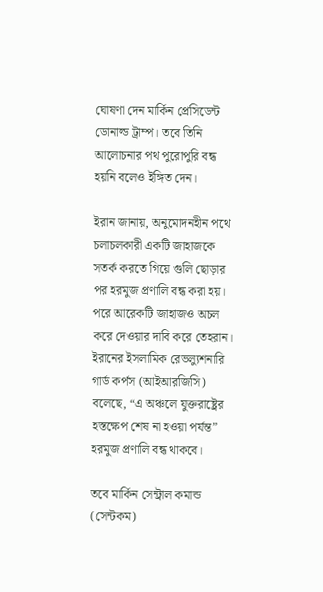ঘোষণা দেন মার্কিন প্রেসিডেন্ট ডোনাল্ড ট্রাম্প। তবে তিনি আলোচনার পথ পুরোপুরি বন্ধ হয়নি বলেও ইঙ্গিত দেন।

ইরান জানায়, অনুমোদনহীন পথে চলাচলকারী একটি জাহাজকে সতর্ক করতে গিয়ে গুলি ছোড়ার পর হরমুজ প্রণালি বন্ধ করা হয়। পরে আরেকটি জাহাজও অচল করে দেওয়ার দাবি করে তেহরান। ইরানের ইসলামিক রেভল্যুশনারি গার্ড কর্পস (আইআরজিসি) বলেছে, “এ অঞ্চলে যুক্তরাষ্ট্রের হস্তক্ষেপ শেষ না হওয়া পর্যন্ত” হরমুজ প্রণালি বন্ধ থাকবে।

তবে মার্কিন সেন্ট্রাল কমান্ড (সেন্টকম)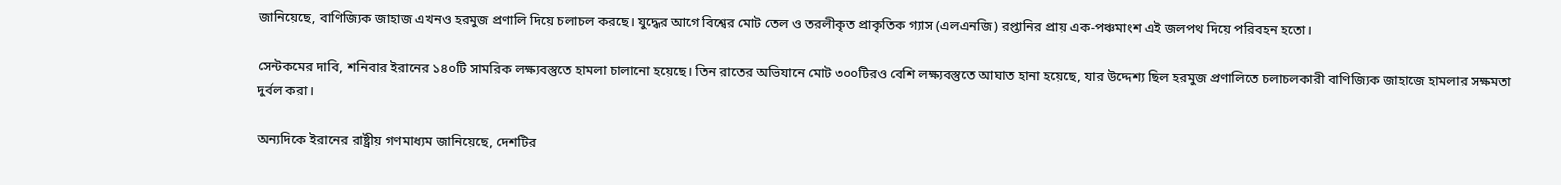জানিয়েছে, বাণিজ্যিক জাহাজ এখনও হরমুজ প্রণালি দিয়ে চলাচল করছে। যুদ্ধের আগে বিশ্বের মোট তেল ও তরলীকৃত প্রাকৃতিক গ্যাস (এলএনজি) রপ্তানির প্রায় এক-পঞ্চমাংশ এই জলপথ দিয়ে পরিবহন হতো।

সেন্টকমের দাবি, শনিবার ইরানের ১৪০টি সামরিক লক্ষ্যবস্তুতে হামলা চালানো হয়েছে। তিন রাতের অভিযানে মোট ৩০০টিরও বেশি লক্ষ্যবস্তুতে আঘাত হানা হয়েছে, যার উদ্দেশ্য ছিল হরমুজ প্রণালিতে চলাচলকারী বাণিজ্যিক জাহাজে হামলার সক্ষমতা দুর্বল করা।

অন্যদিকে ইরানের রাষ্ট্রীয় গণমাধ্যম জানিয়েছে, দেশটির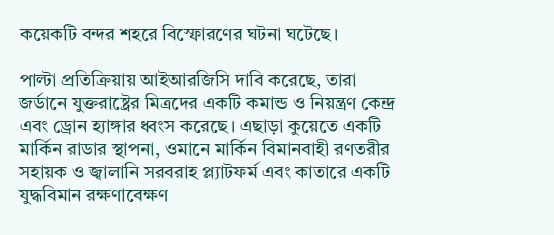কয়েকটি বন্দর শহরে বিস্ফোরণের ঘটনা ঘটেছে।

পাল্টা প্রতিক্রিয়ায় আইআরজিসি দাবি করেছে, তারা জর্ডানে যুক্তরাষ্ট্রের মিত্রদের একটি কমান্ড ও নিয়ন্ত্রণ কেন্দ্র এবং ড্রোন হ্যাঙ্গার ধ্বংস করেছে। এছাড়া কুয়েতে একটি মার্কিন রাডার স্থাপনা, ওমানে মার্কিন বিমানবাহী রণতরীর সহায়ক ও জ্বালানি সরবরাহ প্ল্যাটফর্ম এবং কাতারে একটি যুদ্ধবিমান রক্ষণাবেক্ষণ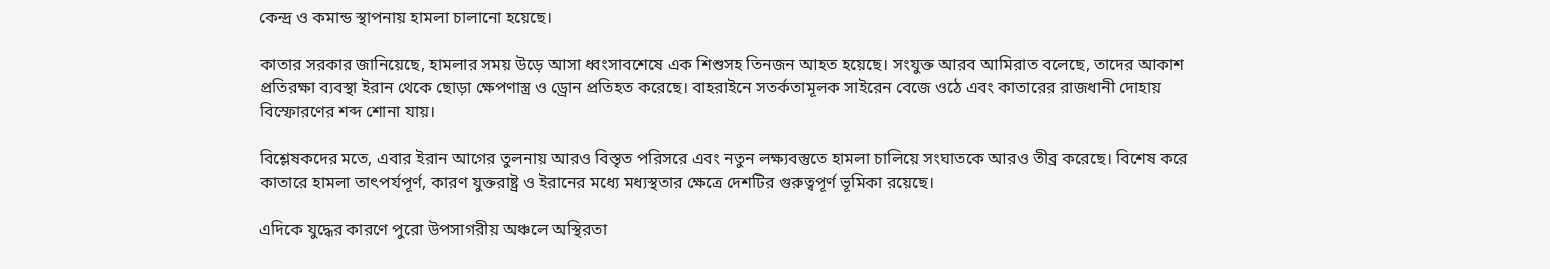কেন্দ্র ও কমান্ড স্থাপনায় হামলা চালানো হয়েছে।

কাতার সরকার জানিয়েছে, হামলার সময় উড়ে আসা ধ্বংসাবশেষে এক শিশুসহ তিনজন আহত হয়েছে। সংযুক্ত আরব আমিরাত বলেছে, তাদের আকাশ প্রতিরক্ষা ব্যবস্থা ইরান থেকে ছোড়া ক্ষেপণাস্ত্র ও ড্রোন প্রতিহত করেছে। বাহরাইনে সতর্কতামূলক সাইরেন বেজে ওঠে এবং কাতারের রাজধানী দোহায় বিস্ফোরণের শব্দ শোনা যায়।

বিশ্লেষকদের মতে, এবার ইরান আগের তুলনায় আরও বিস্তৃত পরিসরে এবং নতুন লক্ষ্যবস্তুতে হামলা চালিয়ে সংঘাতকে আরও তীব্র করেছে। বিশেষ করে কাতারে হামলা তাৎপর্যপূর্ণ, কারণ যুক্তরাষ্ট্র ও ইরানের মধ্যে মধ্যস্থতার ক্ষেত্রে দেশটির গুরুত্বপূর্ণ ভূমিকা রয়েছে।

এদিকে যুদ্ধের কারণে পুরো উপসাগরীয় অঞ্চলে অস্থিরতা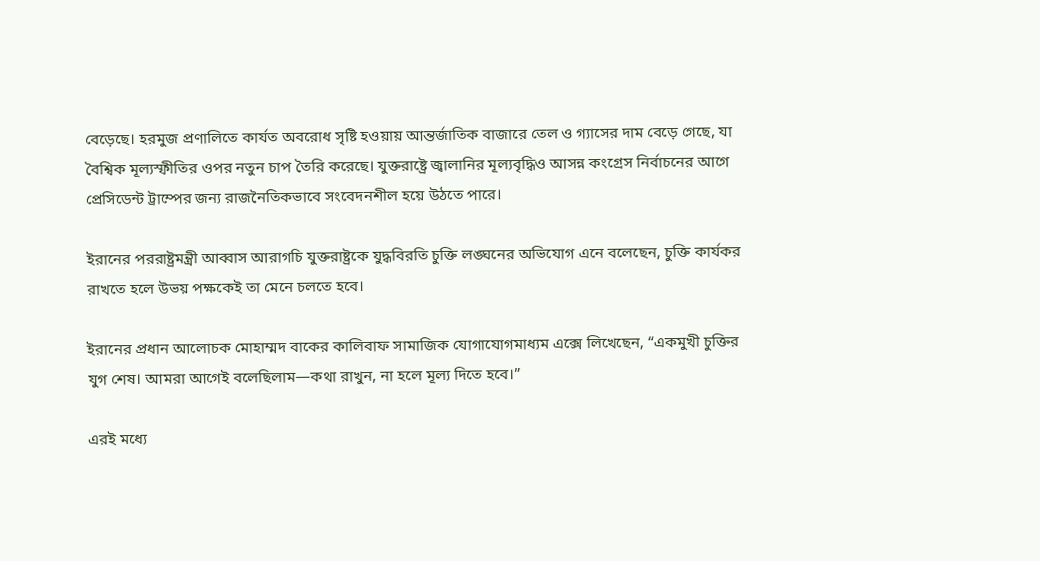বেড়েছে। হরমুজ প্রণালিতে কার্যত অবরোধ সৃষ্টি হওয়ায় আন্তর্জাতিক বাজারে তেল ও গ্যাসের দাম বেড়ে গেছে, যা বৈশ্বিক মূল্যস্ফীতির ওপর নতুন চাপ তৈরি করেছে। যুক্তরাষ্ট্রে জ্বালানির মূল্যবৃদ্ধিও আসন্ন কংগ্রেস নির্বাচনের আগে প্রেসিডেন্ট ট্রাম্পের জন্য রাজনৈতিকভাবে সংবেদনশীল হয়ে উঠতে পারে।

ইরানের পররাষ্ট্রমন্ত্রী আব্বাস আরাগচি যুক্তরাষ্ট্রকে যুদ্ধবিরতি চুক্তি লঙ্ঘনের অভিযোগ এনে বলেছেন, চুক্তি কার্যকর রাখতে হলে উভয় পক্ষকেই তা মেনে চলতে হবে।

ইরানের প্রধান আলোচক মোহাম্মদ বাকের কালিবাফ সামাজিক যোগাযোগমাধ্যম এক্সে লিখেছেন, “একমুখী চুক্তির যুগ শেষ। আমরা আগেই বলেছিলাম—কথা রাখুন, না হলে মূল্য দিতে হবে।”

এরই মধ্যে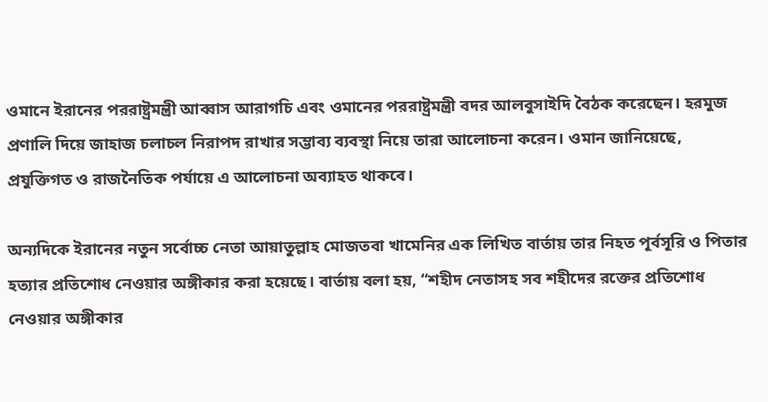ওমানে ইরানের পররাষ্ট্রমন্ত্রী আব্বাস আরাগচি এবং ওমানের পররাষ্ট্রমন্ত্রী বদর আলবুসাইদি বৈঠক করেছেন। হরমুজ প্রণালি দিয়ে জাহাজ চলাচল নিরাপদ রাখার সম্ভাব্য ব্যবস্থা নিয়ে তারা আলোচনা করেন। ওমান জানিয়েছে, প্রযুক্তিগত ও রাজনৈতিক পর্যায়ে এ আলোচনা অব্যাহত থাকবে।

অন্যদিকে ইরানের নতুন সর্বোচ্চ নেতা আয়াতুল্লাহ মোজতবা খামেনির এক লিখিত বার্তায় তার নিহত পূর্বসূরি ও পিতার হত্যার প্রতিশোধ নেওয়ার অঙ্গীকার করা হয়েছে। বার্তায় বলা হয়, “শহীদ নেতাসহ সব শহীদের রক্তের প্রতিশোধ নেওয়ার অঙ্গীকার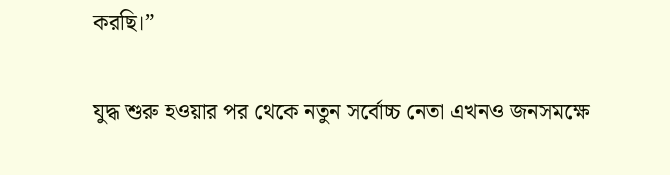করছি।”

যুদ্ধ শুরু হওয়ার পর থেকে নতুন সর্বোচ্চ নেতা এখনও জনসমক্ষে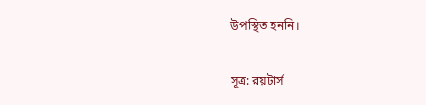উপস্থিত হননি।

সূত্র: রয়টার্স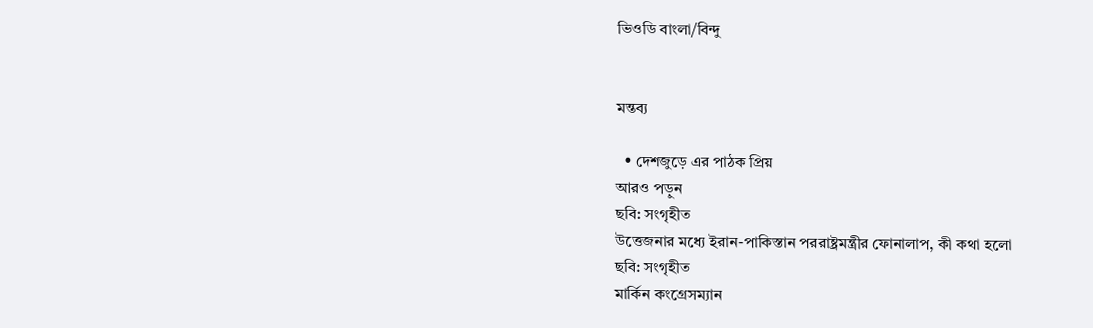ভিওডি বাংলা/বিন্দু


মন্তব্য

  • দেশজুড়ে এর পাঠক প্রিয়
আরও পড়ুন
ছবি: সংগৃহীত
উত্তেজনার মধ্যে ইরান-পাকিস্তান পররাষ্ট্রমন্ত্রীর ফোনালাপ, কী কথা হলো
ছবি: সংগৃহীত
মার্কিন কংগ্রেসম্যান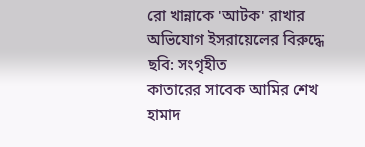রো খান্নাকে 'আটক' রাখার অভিযোগ ইসরায়েলের বিরুদ্ধে
ছবি: সংগৃহীত
কাতারের সাবেক আমির শেখ হামাদ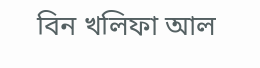বিন খলিফা আল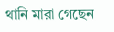থানি মারা গেছেন